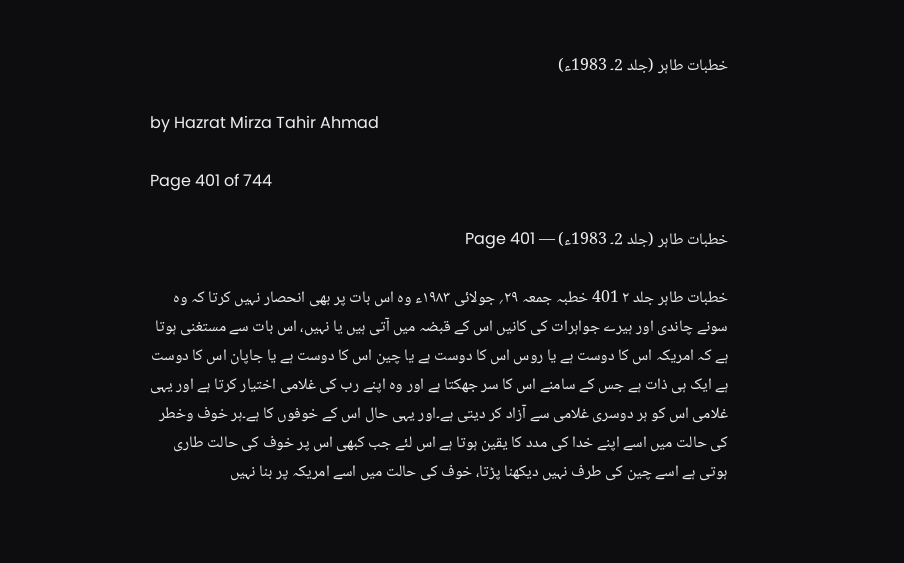خطبات طاہر (جلد 2۔ 1983ء)

by Hazrat Mirza Tahir Ahmad

Page 401 of 744

خطبات طاہر (جلد 2۔ 1983ء) — Page 401

خطبات طاہر جلد ۲ 401 خطبہ جمعہ ۲۹؍ جولائی ۱۹۸۳ء وہ اس بات پر بھی انحصار نہیں کرتا کہ وہ سونے چاندی اور ہیرے جواہرات کی کانیں اس کے قبضہ میں آتی ہیں یا نہیں، اس بات سے مستغنی ہوتا ہے کہ امریکہ اس کا دوست ہے یا روس اس کا دوست ہے یا چین اس کا دوست ہے یا جاپان اس کا دوست ہے ایک ہی ذات ہے جس کے سامنے اس کا سر جھکتا ہے اور وہ اپنے رب کی غلامی اختیار کرتا ہے اور یہی غلامی اس کو ہر دوسری غلامی سے آزاد کر دیتی ہے۔اور یہی حال اس کے خوفوں کا ہے۔ہر خوف وخطر کی حالت میں اسے اپنے خدا کی مدد کا یقین ہوتا ہے اس لئے جب کبھی اس پر خوف کی حالت طاری ہوتی ہے اسے چین کی طرف نہیں دیکھنا پڑتا، خوف کی حالت میں اسے امریکہ پر بنا نہیں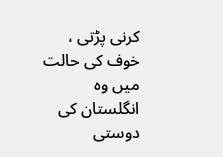کرنی پڑتی ، خوف کی حالت میں وہ انگلستان کی دوستی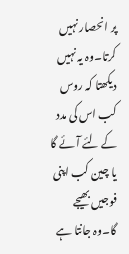پر انحصار نہیں کرتا۔وہ یہ نہیں دیکھتا کہ روس کب اس کی مدد کے لئے آئے گا یا چین کب اپنی فوجیں بھیجے گا۔وہ جانتا ہے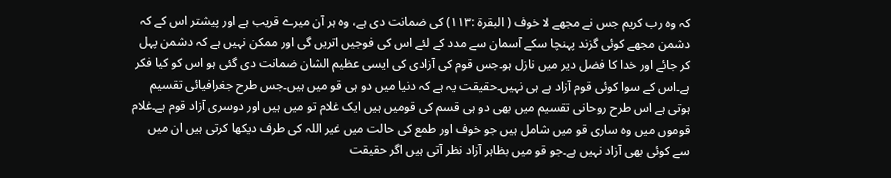کہ وہ رب کریم جس نے مجھے لا خوف ( البقرة :۱۱۳) کی ضمانت دی ہے، وہ ہر آن میرے قریب ہے اور پیشتر اس کے کہ دشمن مجھے کوئی گزند پہنچا سکے آسمان سے مدد کے لئے اس کی فوجیں اتریں گی اور ممکن نہیں ہے کہ دشمن پہل کر جائے اور خدا کا فضل دیر میں نازل ہو۔جس قوم کی آزادی کی ایسی عظیم الشان ضمانت دی گئی ہو اس کو کیا فکر ہے۔اس کے سوا کوئی قوم آزاد ہے ہی نہیں۔حقیقت یہ ہے کہ دنیا میں دو ہی قو میں ہیں۔جس طرح جغرافیائی تقسیم ہوتی ہے اس طرح روحانی تقسیم میں بھی دو ہی قسم کی قومیں ہیں ایک غلام تو میں ہیں اور دوسری آزاد قوم ہے۔غلام قوموں میں وہ ساری قو میں شامل ہیں جو خوف اور طمع کی حالت میں غیر اللہ کی طرف دیکھا کرتی ہیں ان میں سے کوئی بھی آزاد نہیں ہے۔جو قو میں بظاہر آزاد نظر آتی ہیں اگر حقیقت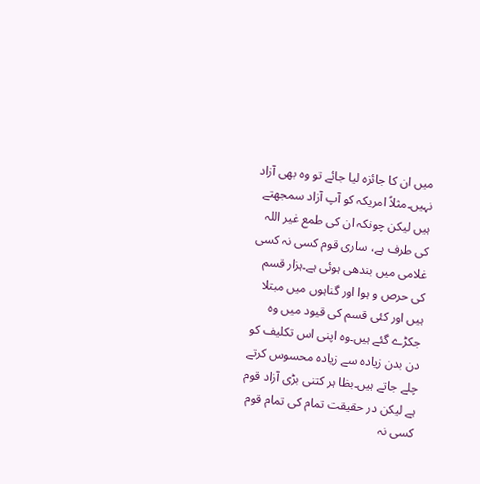میں ان کا جائزہ لیا جائے تو وہ بھی آزاد نہیں۔مثلاً امریکہ کو آپ آزاد سمجھتے ہیں لیکن چونکہ ان کی طمع غیر اللہ کی طرف ہے، ساری قوم کسی نہ کسی غلامی میں بندھی ہوئی ہے۔ہزار قسم کی حرص و ہوا اور گناہوں میں مبتلا ہیں اور کئی قسم کی قیود میں وہ جکڑے گئے ہیں۔وہ اپنی اس تکلیف کو دن بدن زیادہ سے زیادہ محسوس کرتے چلے جاتے ہیں۔بظا ہر کتنی بڑی آزاد قوم ہے لیکن در حقیقت تمام کی تمام قوم کسی نہ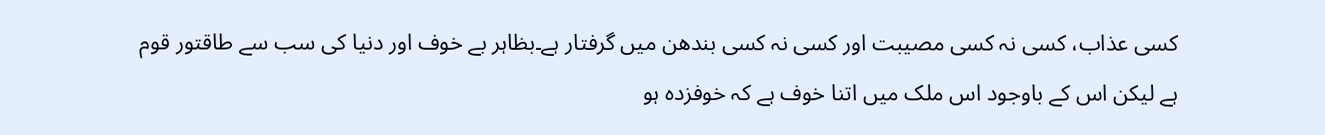کسی عذاب، کسی نہ کسی مصیبت اور کسی نہ کسی بندھن میں گرفتار ہے۔بظاہر بے خوف اور دنیا کی سب سے طاقتور قوم ہے لیکن اس کے باوجود اس ملک میں اتنا خوف ہے کہ خوفزدہ ہو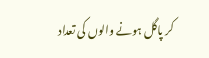کر پاگل ہونے والوں کی تعداد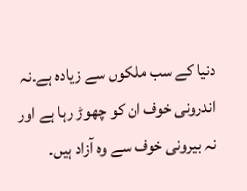دنیا کے سب ملکوں سے زیادہ ہے۔نہ اندرونی خوف ان کو چھوڑ رہا ہے اور نہ بیرونی خوف سے وہ آزاد ہیں۔